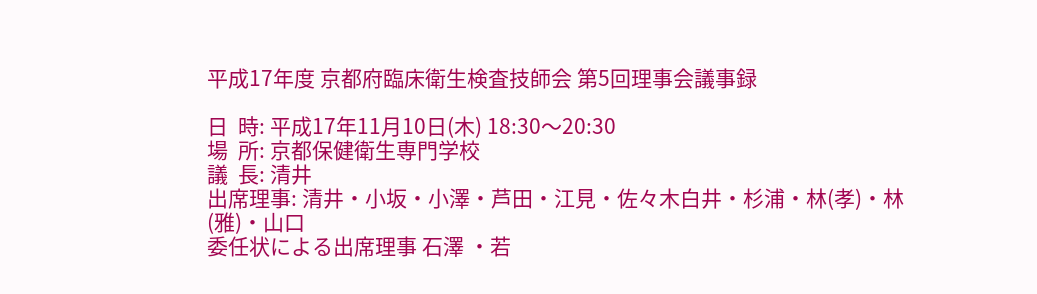平成17年度 京都府臨床衛生検査技師会 第5回理事会議事録

日  時: 平成17年11月10日(木) 18:30〜20:30
場  所: 京都保健衛生専門学校
議  長: 清井
出席理事: 清井・小坂・小澤・芦田・江見・佐々木白井・杉浦・林(孝)・林(雅)・山口
委任状による出席理事 石澤 ・若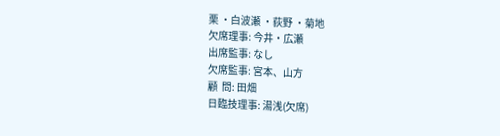栗 ・白波瀬 ・荻野 ・菊地
欠席理事: 今井・広瀬
出席監事: なし
欠席監事: 宮本、山方
顧  問: 田畑
日臨技理事: 湯浅(欠席)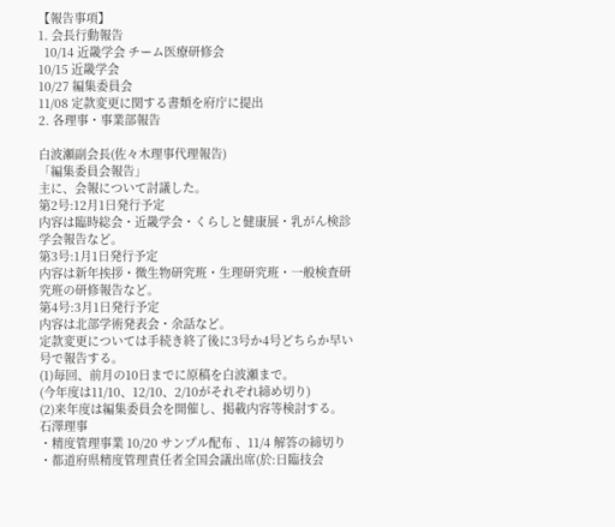【報告事項】
1. 会長行動報告
  10/14 近畿学会 チーム医療研修会
10/15 近畿学会
10/27 編集委員会
11/08 定款変更に関する書類を府庁に提出
2. 各理事・事業部報告

白波瀬副会長(佐々木理事代理報告)
「編集委員会報告」
主に、会報について討議した。
第2号:12月1日発行予定
内容は臨時総会・近畿学会・くらしと健康展・乳がん検診学会報告など。
第3号:1月1日発行予定
内容は新年挨拶・微生物研究班・生理研究班・一般検査研究班の研修報告など。
第4号:3月1日発行予定
内容は北部学術発表会・余話など。
定款変更については手続き終了後に3号か4号どちらか早い号で報告する。
(1)毎回、前月の10日までに原稿を白波瀬まで。
(今年度は11/10、12/10、2/10がそれぞれ締め切り)
(2)来年度は編集委員会を開催し、掲載内容等検討する。
石澤理事
・精度管理事業 10/20 サンプル配布 、11/4 解答の締切り
・都道府県精度管理責任者全国会議出席(於:日臨技会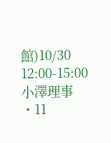館)10/30 12:00-15:00
小澤理事
・11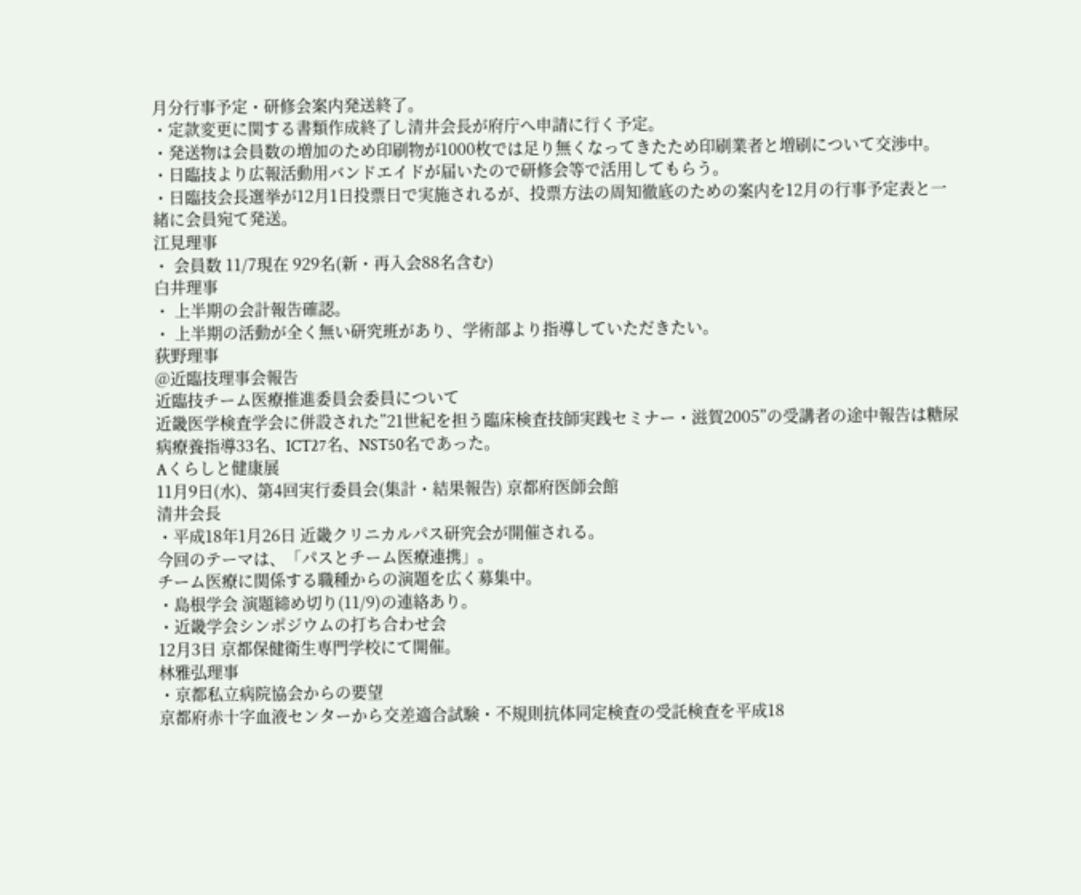月分行事予定・研修会案内発送終了。
・定款変更に関する書類作成終了し清井会長が府庁へ申請に行く予定。
・発送物は会員数の増加のため印刷物が1000枚では足り無くなってきたため印刷業者と増刷について交渉中。
・日臨技より広報活動用バンドエイドが届いたので研修会等で活用してもらう。
・日臨技会長選挙が12月1日投票日で実施されるが、投票方法の周知徹底のための案内を12月の行事予定表と一緒に会員宛て発送。
江見理事
・ 会員数 11/7現在 929名(新・再入会88名含む)
白井理事
・ 上半期の会計報告確認。
・ 上半期の活動が全く無い研究班があり、学術部より指導していただきたい。
荻野理事
@近臨技理事会報告
近臨技チーム医療推進委員会委員について
近畿医学検査学会に併設された”21世紀を担う臨床検査技師実践セミナー・滋賀2005”の受講者の途中報告は糖尿病療養指導33名、ICT27名、NST50名であった。
Aくらしと健康展
11月9日(水)、第4回実行委員会(集計・結果報告) 京都府医師会館
清井会長
・平成18年1月26日 近畿クリニカルパス研究会が開催される。
今回のテーマは、「パスとチーム医療連携」。
チーム医療に関係する職種からの演題を広く募集中。
・島根学会 演題締め切り(11/9)の連絡あり。
・近畿学会シンポジウムの打ち合わせ会
12月3日 京都保健衛生専門学校にて開催。
林雅弘理事
・京都私立病院協会からの要望
京都府赤十字血液センターから交差適合試験・不規則抗体同定検査の受託検査を平成18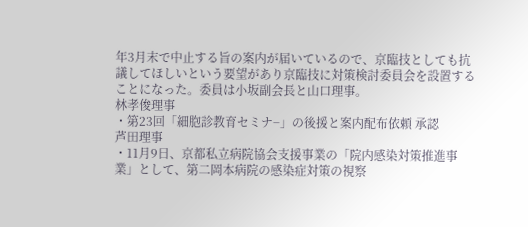年3月末で中止する旨の案内が届いているので、京臨技としても抗議してほしいという要望があり京臨技に対策検討委員会を設置することになった。委員は小坂副会長と山口理事。
林孝俊理事
・第23回「細胞診教育セミナ−」の後援と案内配布依頼 承認
芦田理事
・11月9日、京都私立病院協会支援事業の「院内感染対策推進事業」として、第二岡本病院の感染症対策の視察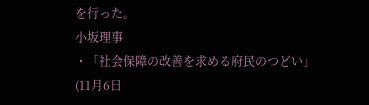を行った。
小坂理事
・「社会保障の改善を求める府民のつどい」(11月6日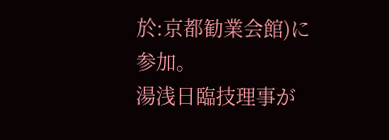於:京都勧業会館)に参加。
湯浅日臨技理事が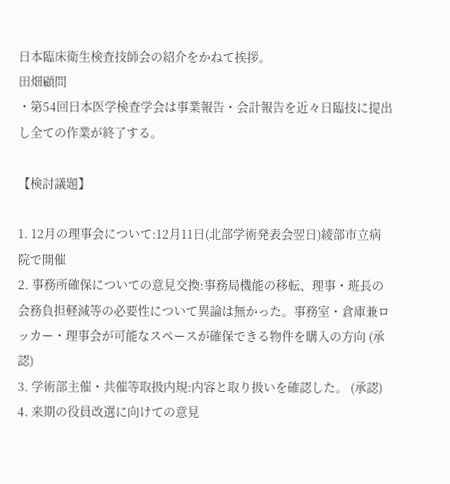日本臨床衛生検査技師会の紹介をかねて挨拶。
田畑顧問
・第54回日本医学検査学会は事業報告・会計報告を近々日臨技に提出し全ての作業が終了する。

【検討議題】

1. 12月の理事会について:12月11日(北部学術発表会翌日)綾部市立病院で開催
2. 事務所確保についての意見交換:事務局機能の移転、理事・班長の会務負担軽減等の必要性について異論は無かった。事務室・倉庫兼ロッカー・理事会が可能なスペースが確保できる物件を購入の方向 (承認)
3. 学術部主催・共催等取扱内規:内容と取り扱いを確認した。 (承認)
4. 来期の役員改選に向けての意見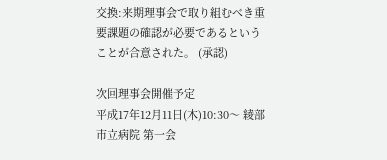交換:来期理事会で取り組むべき重要課題の確認が必要であるということが合意された。 (承認)

次回理事会開催予定
平成17年12月11日(木)10:30〜 綾部市立病院 第一会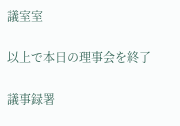議室室

以上で本日の理事会を終了

議事録署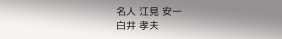名人 江見 安一
白井 孝夫